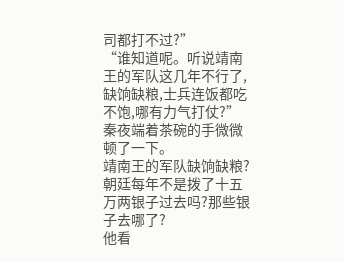司都打不过?”
“谁知道呢。听说靖南王的军队这几年不行了,缺饷缺粮,士兵连饭都吃不饱,哪有力气打仗?”
秦夜端着茶碗的手微微顿了一下。
靖南王的军队缺饷缺粮?朝廷每年不是拨了十五万两银子过去吗?那些银子去哪了?
他看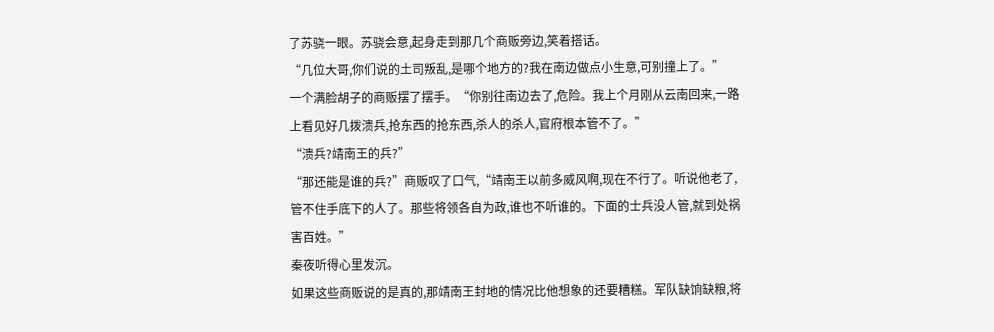了苏骁一眼。苏骁会意,起身走到那几个商贩旁边,笑着搭话。
“几位大哥,你们说的土司叛乱,是哪个地方的?我在南边做点小生意,可别撞上了。”
一个满脸胡子的商贩摆了摆手。“你别往南边去了,危险。我上个月刚从云南回来,一路上看见好几拨溃兵,抢东西的抢东西,杀人的杀人,官府根本管不了。”
“溃兵?靖南王的兵?”
“那还能是谁的兵?”商贩叹了口气,“靖南王以前多威风啊,现在不行了。听说他老了,管不住手底下的人了。那些将领各自为政,谁也不听谁的。下面的士兵没人管,就到处祸害百姓。”
秦夜听得心里发沉。
如果这些商贩说的是真的,那靖南王封地的情况比他想象的还要糟糕。军队缺饷缺粮,将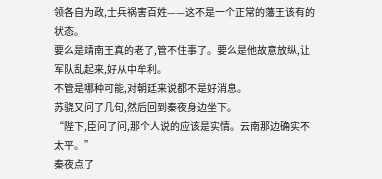领各自为政,士兵祸害百姓——这不是一个正常的藩王该有的状态。
要么是靖南王真的老了,管不住事了。要么是他故意放纵,让军队乱起来,好从中牟利。
不管是哪种可能,对朝廷来说都不是好消息。
苏骁又问了几句,然后回到秦夜身边坐下。
“陛下,臣问了问,那个人说的应该是实情。云南那边确实不太平。”
秦夜点了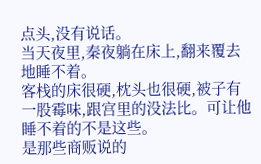点头,没有说话。
当天夜里,秦夜躺在床上,翻来覆去地睡不着。
客栈的床很硬,枕头也很硬,被子有一股霉味,跟宫里的没法比。可让他睡不着的不是这些。
是那些商贩说的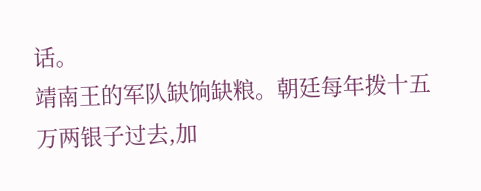话。
靖南王的军队缺饷缺粮。朝廷每年拨十五万两银子过去,加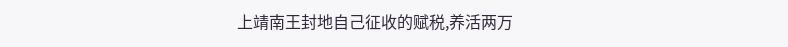上靖南王封地自己征收的赋税,养活两万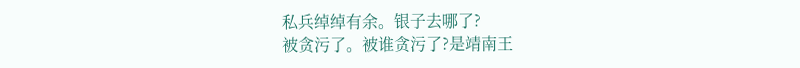私兵绰绰有余。银子去哪了?
被贪污了。被谁贪污了?是靖南王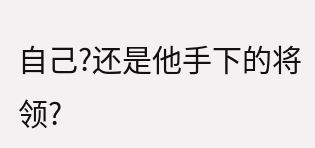自己?还是他手下的将领?